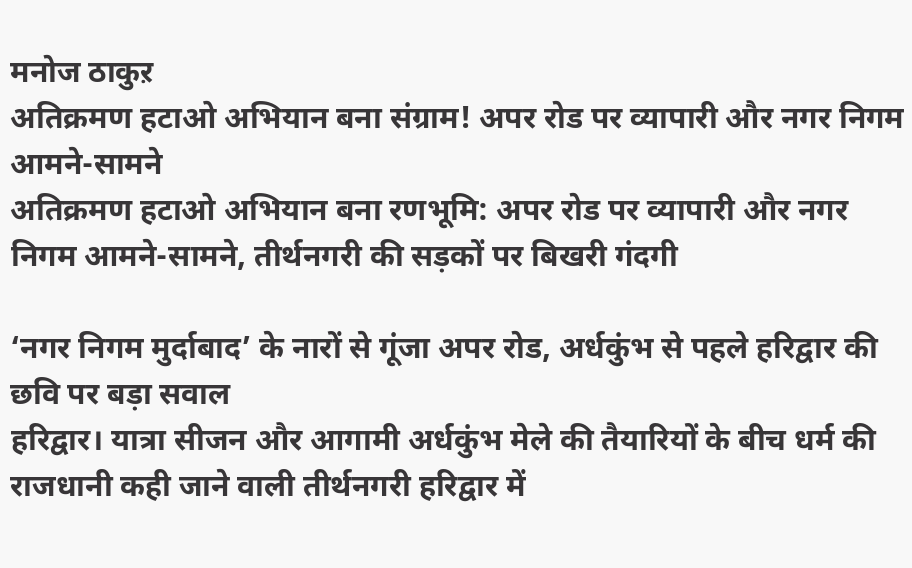मनोज ठाकुऱ
अतिक्रमण हटाओ अभियान बना संग्राम! अपर रोड पर व्यापारी और नगर निगम आमने-सामने
अतिक्रमण हटाओ अभियान बना रणभूमि: अपर रोड पर व्यापारी और नगर निगम आमने-सामने, तीर्थनगरी की सड़कों पर बिखरी गंदगी

‘नगर निगम मुर्दाबाद’ के नारों से गूंजा अपर रोड, अर्धकुंभ से पहले हरिद्वार की छवि पर बड़ा सवाल
हरिद्वार। यात्रा सीजन और आगामी अर्धकुंभ मेले की तैयारियों के बीच धर्म की राजधानी कही जाने वाली तीर्थनगरी हरिद्वार में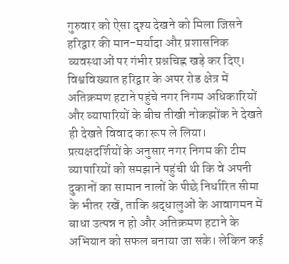गुरुवार को ऐसा दृश्य देखने को मिला जिसने हरिद्वार की मान-मर्यादा और प्रशासनिक व्यवस्थाओं पर गंभीर प्रश्नचिह्न खड़े कर दिए।
विश्वविख्यात हरिद्वार के अपर रोड क्षेत्र में अतिक्रमण हटाने पहुंचे नगर निगम अधिकारियों और व्यापारियों के बीच तीखी नोकझोंक ने देखते ही देखते विवाद का रूप ले लिया।
प्रत्यक्षदर्शियों के अनुसार नगर निगम की टीम व्यापारियों को समझाने पहुंची थी कि वे अपनी दुकानों का सामान नालों के पीछे निर्धारित सीमा के भीतर रखें, ताकि श्रद्धालुओं के आवागमन में बाधा उत्पन्न न हो और अतिक्रमण हटाने के अभियान को सफल बनाया जा सके। लेकिन कई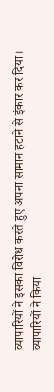व्यापारियों ने इसका विरोध करते हुए अपना सामान हटाने से इंकार कर दिया।
व्यापारियों ने किया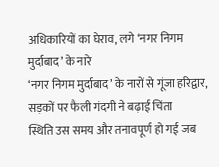अधिकारियों का घेराव, लगे ‘नगर निगम मुर्दाबाद’ के नारे
‘नगर निगम मुर्दाबाद’ के नारों से गूंजा हरिद्वार, सड़कों पर फैली गंदगी ने बढ़ाई चिंता
स्थिति उस समय और तनावपूर्ण हो गई जब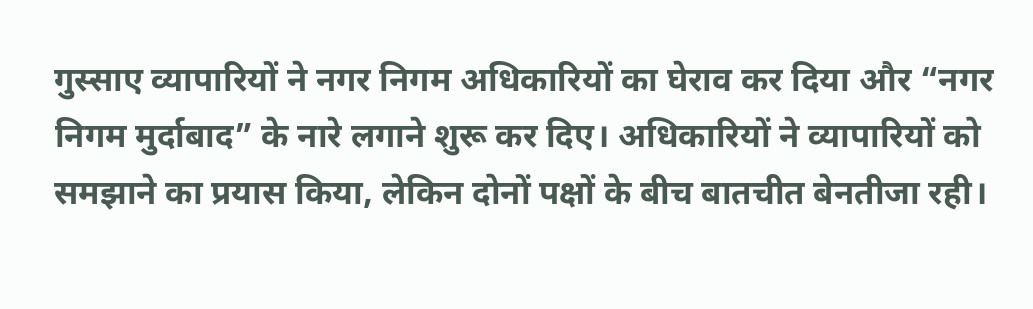गुस्साए व्यापारियों ने नगर निगम अधिकारियों का घेराव कर दिया और “नगर निगम मुर्दाबाद” के नारे लगाने शुरू कर दिए। अधिकारियों ने व्यापारियों को समझाने का प्रयास किया, लेकिन दोनों पक्षों के बीच बातचीत बेनतीजा रही।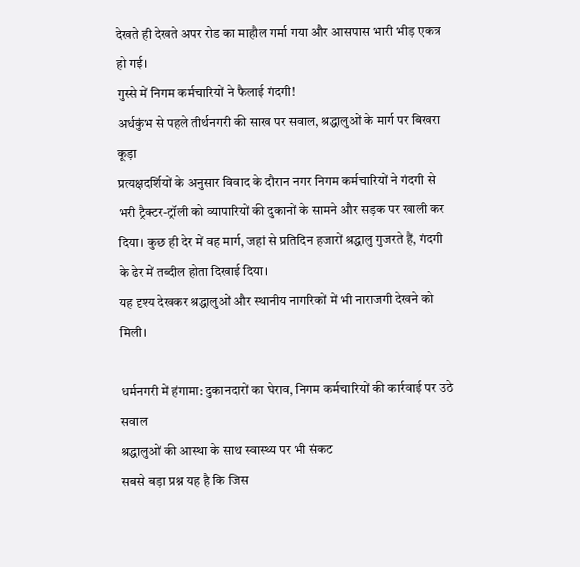देखते ही देखते अपर रोड का माहौल गर्मा गया और आसपास भारी भीड़ एकत्र हो गई।
गुस्से में निगम कर्मचारियों ने फैलाई गंदगी!
अर्धकुंभ से पहले तीर्थनगरी की साख पर सवाल, श्रद्धालुओं के मार्ग पर बिखरा कूड़ा
प्रत्यक्षदर्शियों के अनुसार विवाद के दौरान नगर निगम कर्मचारियों ने गंदगी से भरी ट्रैक्टर-ट्रॉली को व्यापारियों की दुकानों के सामने और सड़क पर खाली कर दिया। कुछ ही देर में वह मार्ग, जहां से प्रतिदिन हजारों श्रद्धालु गुजरते हैं, गंदगी के ढेर में तब्दील होता दिखाई दिया।
यह दृश्य देखकर श्रद्धालुओं और स्थानीय नागरिकों में भी नाराजगी देखने को मिली।

धर्मनगरी में हंगामा: दुकानदारों का घेराव, निगम कर्मचारियों की कार्रवाई पर उठे सवाल
श्रद्धालुओं की आस्था के साथ स्वास्थ्य पर भी संकट
सबसे बड़ा प्रश्न यह है कि जिस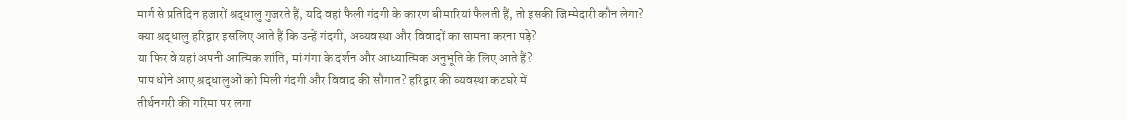मार्ग से प्रतिदिन हजारों श्रद्धालु गुजरते हैं, यदि वहां फैली गंदगी के कारण बीमारियां फैलती हैं, तो इसकी जिम्मेदारी कौन लेगा?
क्या श्रद्धालु हरिद्वार इसलिए आते हैं कि उन्हें गंदगी, अव्यवस्था और विवादों का सामना करना पड़े?
या फिर वे यहां अपनी आत्मिक शांति, मां गंगा के दर्शन और आध्यात्मिक अनुभूति के लिए आते हैं?
पाप धोने आए श्रद्धालुओं को मिली गंदगी और विवाद की सौगात? हरिद्वार की व्यवस्था कटघरे में
तीर्थनगरी की गरिमा पर लगा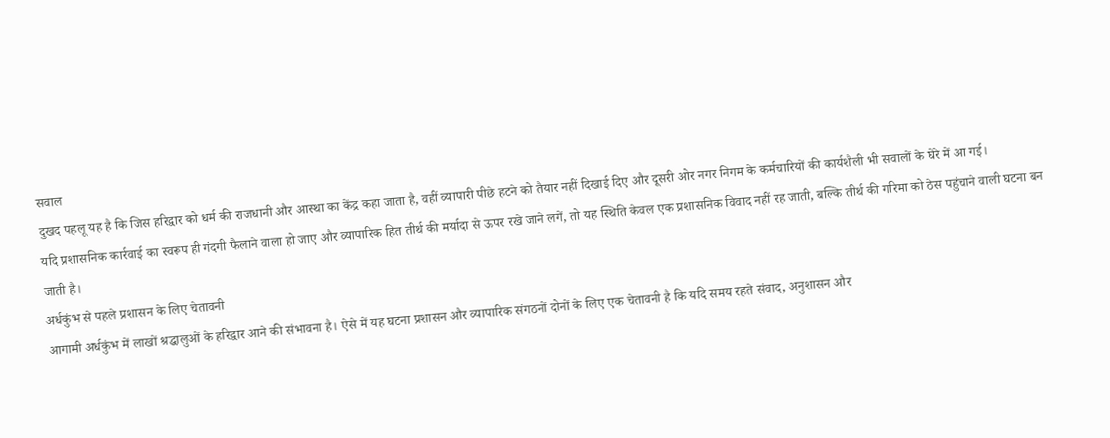सवाल
दुखद पहलू यह है कि जिस हरिद्वार को धर्म की राजधानी और आस्था का केंद्र कहा जाता है, वहीं व्यापारी पीछे हटने को तैयार नहीं दिखाई दिए और दूसरी ओर नगर निगम के कर्मचारियों की कार्यशैली भी सवालों के घेरे में आ गई।
यदि प्रशासनिक कार्रवाई का स्वरूप ही गंदगी फैलाने वाला हो जाए और व्यापारिक हित तीर्थ की मर्यादा से ऊपर रखे जाने लगें, तो यह स्थिति केवल एक प्रशासनिक विवाद नहीं रह जाती, बल्कि तीर्थ की गरिमा को ठेस पहुंचाने वाली घटना बन जाती है।
अर्धकुंभ से पहले प्रशासन के लिए चेतावनी
आगामी अर्धकुंभ में लाखों श्रद्धालुओं के हरिद्वार आने की संभावना है। ऐसे में यह घटना प्रशासन और व्यापारिक संगठनों दोनों के लिए एक चेतावनी है कि यदि समय रहते संवाद, अनुशासन और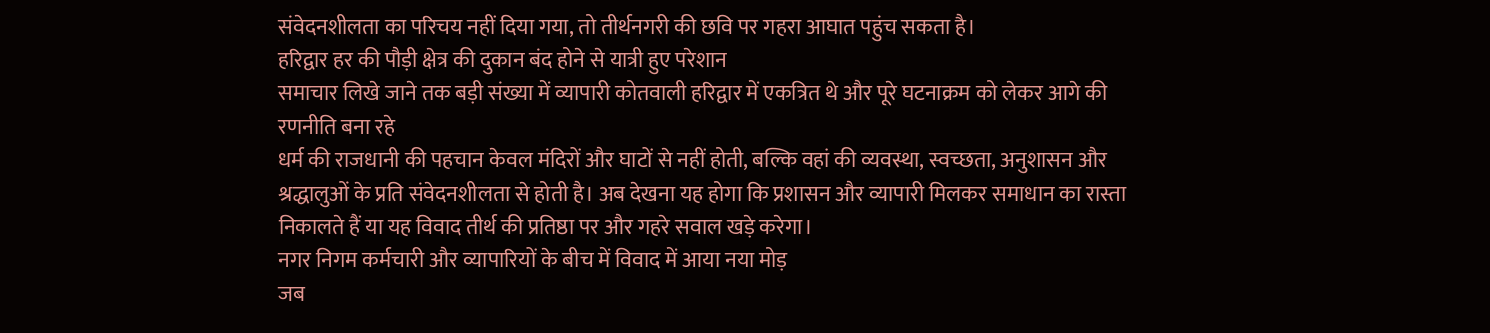संवेदनशीलता का परिचय नहीं दिया गया, तो तीर्थनगरी की छवि पर गहरा आघात पहुंच सकता है।
हरिद्वार हर की पौड़ी क्षेत्र की दुकान बंद होने से यात्री हुए परेशान
समाचार लिखे जाने तक बड़ी संख्या में व्यापारी कोतवाली हरिद्वार में एकत्रित थे और पूरे घटनाक्रम को लेकर आगे की रणनीति बना रहे
धर्म की राजधानी की पहचान केवल मंदिरों और घाटों से नहीं होती, बल्कि वहां की व्यवस्था, स्वच्छता, अनुशासन और श्रद्धालुओं के प्रति संवेदनशीलता से होती है। अब देखना यह होगा कि प्रशासन और व्यापारी मिलकर समाधान का रास्ता निकालते हैं या यह विवाद तीर्थ की प्रतिष्ठा पर और गहरे सवाल खड़े करेगा।
नगर निगम कर्मचारी और व्यापारियों के बीच में विवाद में आया नया मोड़
जब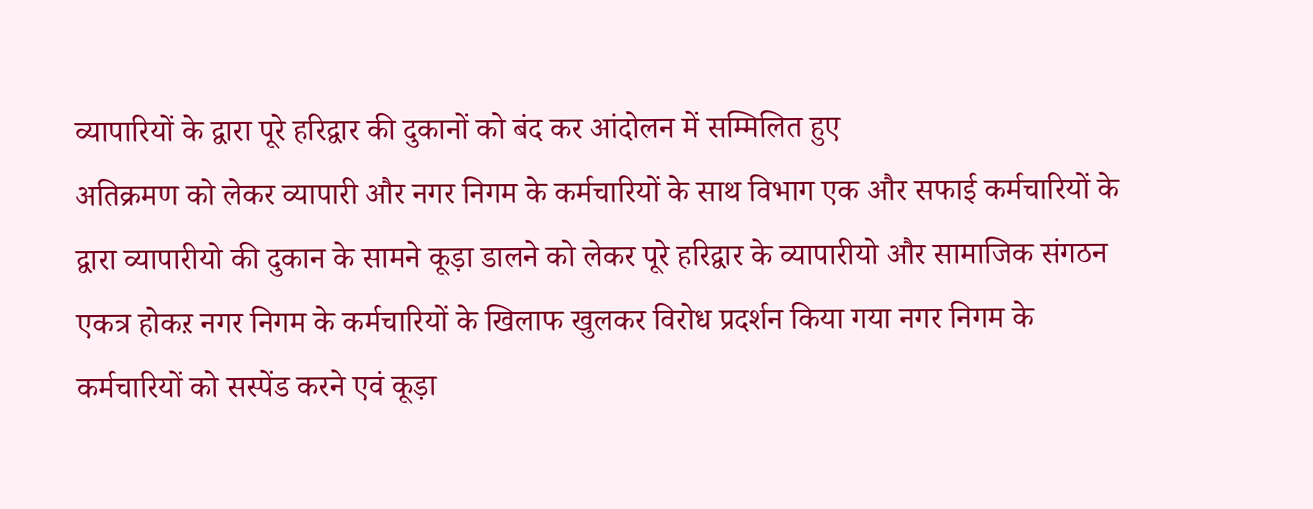व्यापारियों के द्वारा पूरे हरिद्वार की दुकानों को बंद कर आंदोलन में सम्मिलित हुए
अतिक्रमण को लेकर व्यापारी और नगर निगम के कर्मचारियों के साथ विभाग एक और सफाई कर्मचारियों के द्वारा व्यापारीयो की दुकान के सामने कूड़ा डालने को लेकर पूरे हरिद्वार के व्यापारीयो और सामाजिक संगठन एकत्र होकऱ नगर निगम के कर्मचारियों के खिलाफ खुलकर विरोध प्रदर्शन किया गया नगर निगम के कर्मचारियों को सस्पेंड करने एवं कूड़ा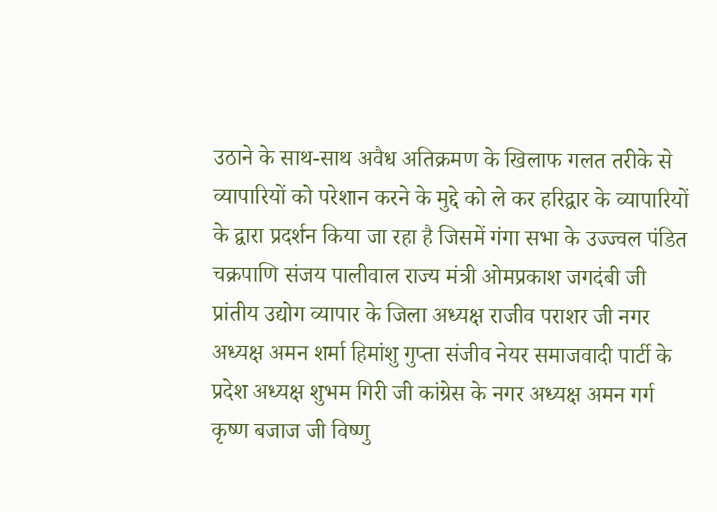उठाने के साथ-साथ अवैध अतिक्रमण के खिलाफ गलत तरीके से व्यापारियों को परेशान करने के मुद्दे को ले कर हरिद्वार के व्यापारियों के द्वारा प्रदर्शन किया जा रहा है जिसमें गंगा सभा के उज्ज्वल पंडित चक्रपाणि संजय पालीवाल राज्य मंत्री ओमप्रकाश जगदंबी जी प्रांतीय उद्योग व्यापार के जिला अध्यक्ष राजीव पराशर जी नगर अध्यक्ष अमन शर्मा हिमांशु गुप्ता संजीव नेयर समाजवादी पार्टी के प्रदेश अध्यक्ष शुभम गिरी जी कांग्रेस के नगर अध्यक्ष अमन गर्ग कृष्ण बजाज जी विष्णु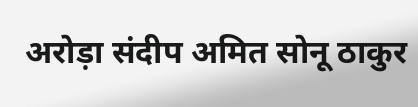अरोड़ा संदीप अमित सोनू ठाकुर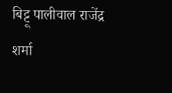बिट्टू पालीवाल राजेंद्र शर्मा